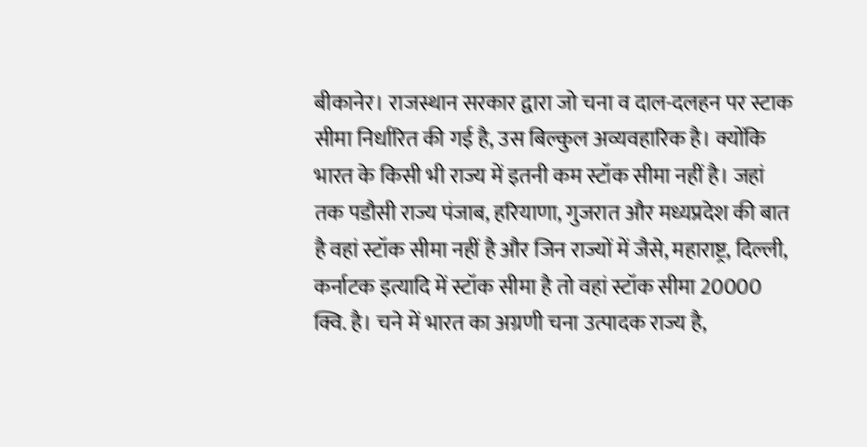बीकानेर। राजस्थान सरकार द्वारा जो चना व दाल-दलहन पर स्टाक सीमा निर्धारित की गई है, उस बिल्कुल अव्यवहारिक है। क्योंकि भारत के किसी भी राज्य में इतनी कम स्टॉक सीमा नहीं है। जहां तक पडौसी राज्य पंजाब, हरियाणा, गुजरात और मध्यप्रदेश की बात है वहां स्टॉक सीमा नहीं है और जिन राज्यों में जैसे, महाराष्ट्र, दिल्ली, कर्नाटक इत्यादि में स्टॉक सीमा है तो वहां स्टॉक सीमा 20000 क्वि. है। चने में भारत का अग्रणी चना उत्पादक राज्य है,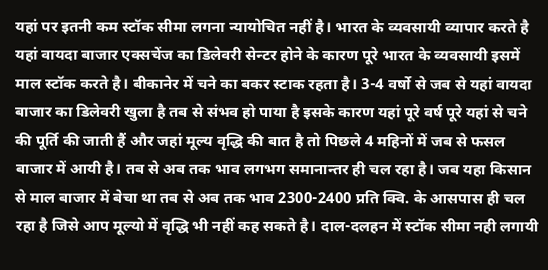यहां पर इतनी कम स्टॉक सीमा लगना न्यायोचित नहीं है। भारत के व्यवसायी व्यापार करते है यहां वायदा बाजार एक्सचेंज का डिलेवरी सेन्टर होने के कारण पूरे भारत के व्यवसायी इसमें माल स्टॉक करते है। बीकानेर में चने का बकर स्टाक रहता है। 3-4 वर्षो से जब से यहां वायदा बाजार का डिलेवरी खुला है तब से संभव हो पाया है इसके कारण यहां पूरे वर्ष पूरे यहां से चने की पूर्ति की जाती हैं और जहां मूल्य वृद्धि की बात है तो पिछले 4 महिनों में जब से फसल बाजार में आयी है। तब से अब तक भाव लगभग समानान्तर ही चल रहा है। जब यहा किसान से माल बाजार में बेचा था तब से अब तक भाव 2300-2400 प्रति क्वि. के आसपास ही चल रहा है जिसे आप मूल्यो में वृद्धि भी नहीं कह सकते है। दाल-दलहन में स्टॉक सीमा नही लगायी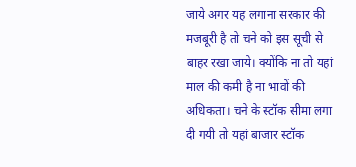जाये अगर यह लगाना सरकार की मजबूरी है तो चने को इस सूची से बाहर रखा जाये। क्योंकि ना तो यहां माल की कमी है ना भावों की अधिकता। चने के स्टॉक सीमा लगा दी गयी तो यहां बाजार स्टॉक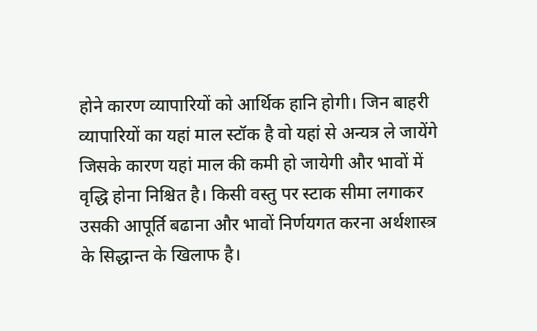होने कारण व्यापारियों को आर्थिक हानि होगी। जिन बाहरी व्यापारियों का यहां माल स्टॉक है वो यहां से अन्यत्र ले जायेंगे जिसके कारण यहां माल की कमी हो जायेगी और भावों में वृद्धि होना निश्चित है। किसी वस्तु पर स्टाक सीमा लगाकर उसकी आपूर्ति बढाना और भावों निर्णयगत करना अर्थशास्त्र के सिद्धान्त के खिलाफ है।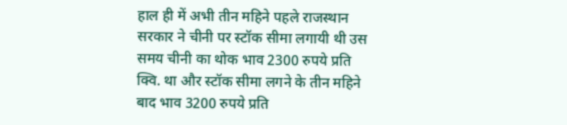हाल ही में अभी तीन महिने पहले राजस्थान सरकार ने चीनी पर स्टॉक सीमा लगायी थी उस समय चीनी का थोक भाव 2300 रुपये प्रति क्वि. था और स्टॉक सीमा लगने के तीन महिने बाद भाव 3200 रुपये प्रति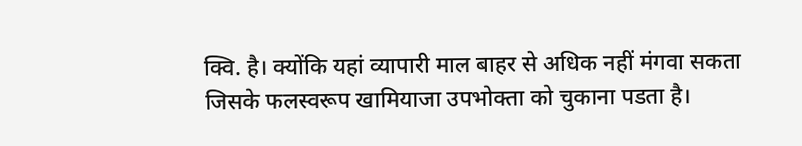क्वि. है। क्योंकि यहां व्यापारी माल बाहर से अधिक नहीं मंगवा सकता जिसके फलस्वरूप खामियाजा उपभोक्ता को चुकाना पडता है।